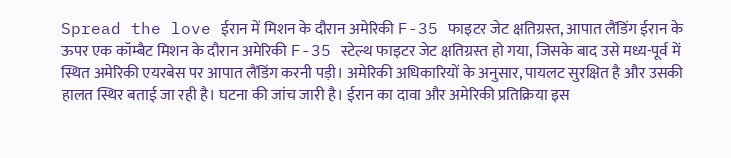Spread the love ईरान में मिशन के दौरान अमेरिकी F-35 फाइटर जेट क्षतिग्रस्त, आपात लैंडिंग ईरान के ऊपर एक कॉम्बैट मिशन के दौरान अमेरिकी F-35 स्टेल्थ फाइटर जेट क्षतिग्रस्त हो गया, जिसके बाद उसे मध्य-पूर्व में स्थित अमेरिकी एयरबेस पर आपात लैंडिंग करनी पड़ी। अमेरिकी अधिकारियों के अनुसार, पायलट सुरक्षित है और उसकी हालत स्थिर बताई जा रही है। घटना की जांच जारी है। ईरान का दावा और अमेरिकी प्रतिक्रिया इस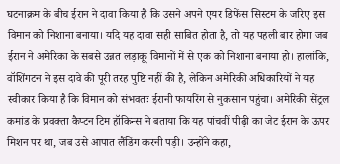घटनाक्रम के बीच ईरान ने दावा किया है कि उसने अपने एयर डिफेंस सिस्टम के जरिए इस विमान को निशाना बनाया। यदि यह दावा सही साबित होता है, तो यह पहली बार होगा जब ईरान ने अमेरिका के सबसे उन्नत लड़ाकू विमानों में से एक को निशाना बनाया हो। हालांकि, वॉशिंगटन ने इस दावे की पूरी तरह पुष्टि नहीं की है, लेकिन अमेरिकी अधिकारियों ने यह स्वीकार किया है कि विमान को संभवतः ईरानी फायरिंग से नुकसान पहुंचा। अमेरिकी सेंट्रल कमांड के प्रवक्ता कैप्टन टिम हॉकिन्स ने बताया कि यह पांचवीं पीढ़ी का जेट ईरान के ऊपर मिशन पर था, जब उसे आपात लैंडिंग करनी पड़ी। उन्होंने कहा,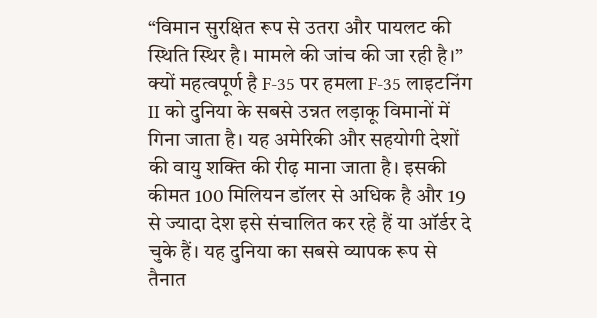“विमान सुरक्षित रूप से उतरा और पायलट की स्थिति स्थिर है। मामले की जांच की जा रही है।” क्यों महत्वपूर्ण है F-35 पर हमला F-35 लाइटनिंग II को दुनिया के सबसे उन्नत लड़ाकू विमानों में गिना जाता है। यह अमेरिकी और सहयोगी देशों की वायु शक्ति की रीढ़ माना जाता है। इसकी कीमत 100 मिलियन डॉलर से अधिक है और 19 से ज्यादा देश इसे संचालित कर रहे हैं या ऑर्डर दे चुके हैं। यह दुनिया का सबसे व्यापक रूप से तैनात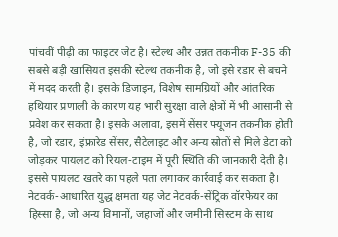पांचवीं पीढ़ी का फाइटर जेट है। स्टेल्थ और उन्नत तकनीक F-35 की सबसे बड़ी खासियत इसकी स्टेल्थ तकनीक है, जो इसे रडार से बचने में मदद करती है। इसके डिजाइन, विशेष सामग्रियों और आंतरिक हथियार प्रणाली के कारण यह भारी सुरक्षा वाले क्षेत्रों में भी आसानी से प्रवेश कर सकता है। इसके अलावा, इसमें सेंसर फ्यूजन तकनीक होती है, जो रडार, इंफ्रारेड सेंसर, सैटेलाइट और अन्य स्रोतों से मिले डेटा को जोड़कर पायलट को रियल-टाइम में पूरी स्थिति की जानकारी देती है। इससे पायलट खतरे का पहले पता लगाकर कार्रवाई कर सकता है। नेटवर्क-आधारित युद्ध क्षमता यह जेट नेटवर्क-सेंट्रिक वॉरफेयर का हिस्सा है, जो अन्य विमानों, जहाजों और जमीनी सिस्टम के साथ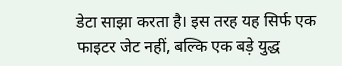डेटा साझा करता है। इस तरह यह सिर्फ एक फाइटर जेट नहीं, बल्कि एक बड़े युद्ध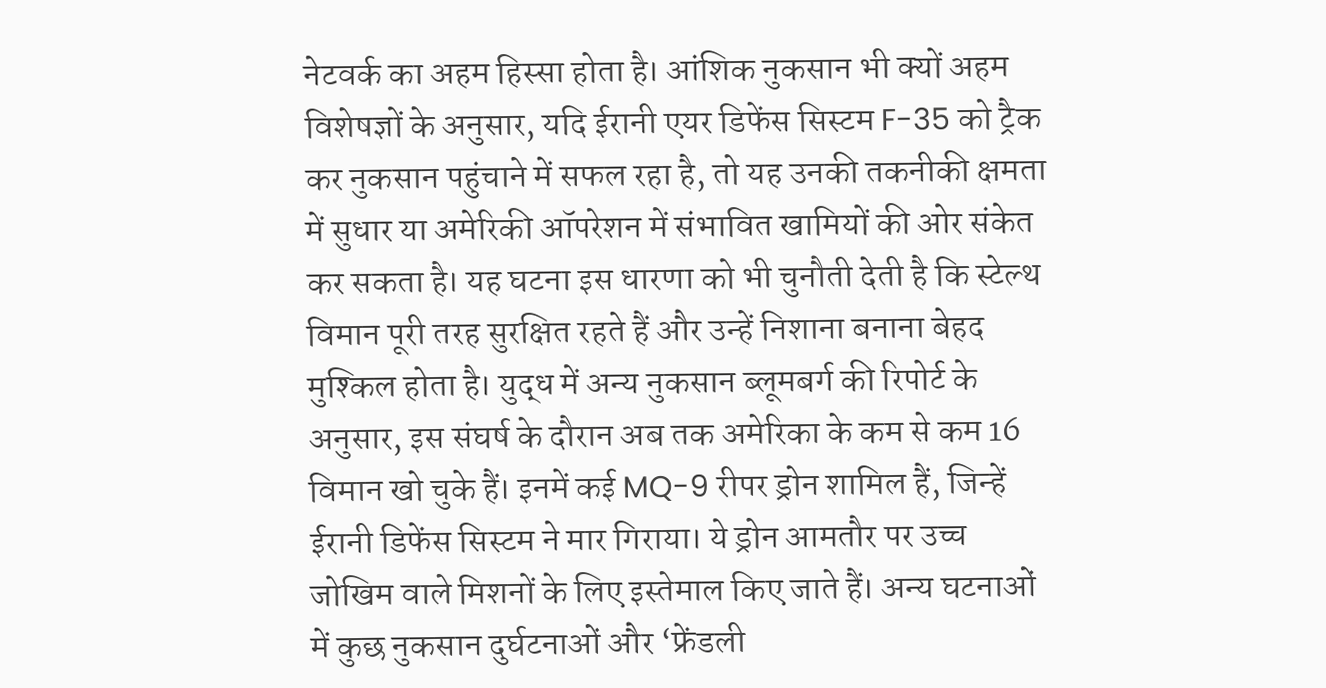नेटवर्क का अहम हिस्सा होता है। आंशिक नुकसान भी क्यों अहम विशेषज्ञों के अनुसार, यदि ईरानी एयर डिफेंस सिस्टम F-35 को ट्रैक कर नुकसान पहुंचाने में सफल रहा है, तो यह उनकी तकनीकी क्षमता में सुधार या अमेरिकी ऑपरेशन में संभावित खामियों की ओर संकेत कर सकता है। यह घटना इस धारणा को भी चुनौती देती है कि स्टेल्थ विमान पूरी तरह सुरक्षित रहते हैं और उन्हें निशाना बनाना बेहद मुश्किल होता है। युद्ध में अन्य नुकसान ब्लूमबर्ग की रिपोर्ट के अनुसार, इस संघर्ष के दौरान अब तक अमेरिका के कम से कम 16 विमान खो चुके हैं। इनमें कई MQ-9 रीपर ड्रोन शामिल हैं, जिन्हें ईरानी डिफेंस सिस्टम ने मार गिराया। ये ड्रोन आमतौर पर उच्च जोखिम वाले मिशनों के लिए इस्तेमाल किए जाते हैं। अन्य घटनाओं में कुछ नुकसान दुर्घटनाओं और ‘फ्रेंडली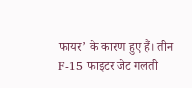फायर’ के कारण हुए हैं। तीन F-15 फाइटर जेट गलती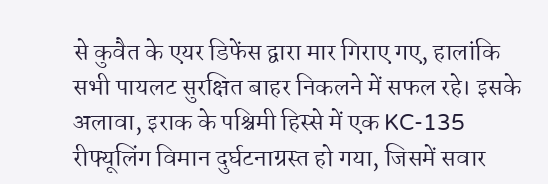से कुवैत के एयर डिफेंस द्वारा मार गिराए गए, हालांकि सभी पायलट सुरक्षित बाहर निकलने में सफल रहे। इसके अलावा, इराक के पश्चिमी हिस्से में एक KC-135 रीफ्यूलिंग विमान दुर्घटनाग्रस्त हो गया, जिसमें सवार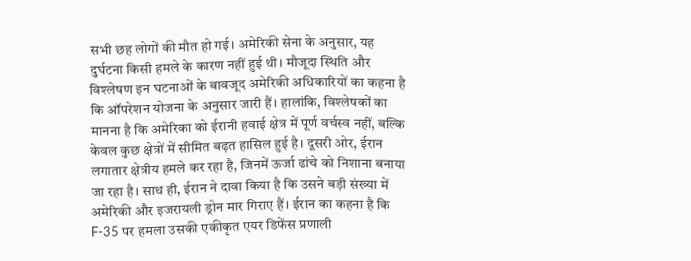सभी छह लोगों की मौत हो गई। अमेरिकी सेना के अनुसार, यह दुर्घटना किसी हमले के कारण नहीं हुई थी। मौजूदा स्थिति और विश्लेषण इन घटनाओं के बावजूद अमेरिकी अधिकारियों का कहना है कि ऑपरेशन योजना के अनुसार जारी हैं। हालांकि, विश्लेषकों का मानना है कि अमेरिका को ईरानी हवाई क्षेत्र में पूर्ण वर्चस्व नहीं, बल्कि केवल कुछ क्षेत्रों में सीमित बढ़त हासिल हुई है। दूसरी ओर, ईरान लगातार क्षेत्रीय हमले कर रहा है, जिनमें ऊर्जा ढांचे को निशाना बनाया जा रहा है। साथ ही, ईरान ने दावा किया है कि उसने बड़ी संख्या में अमेरिकी और इजरायली ड्रोन मार गिराए हैं। ईरान का कहना है कि F-35 पर हमला उसकी एकीकृत एयर डिफेंस प्रणाली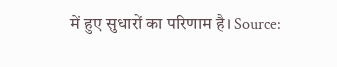में हुए सुधारों का परिणाम है। Source: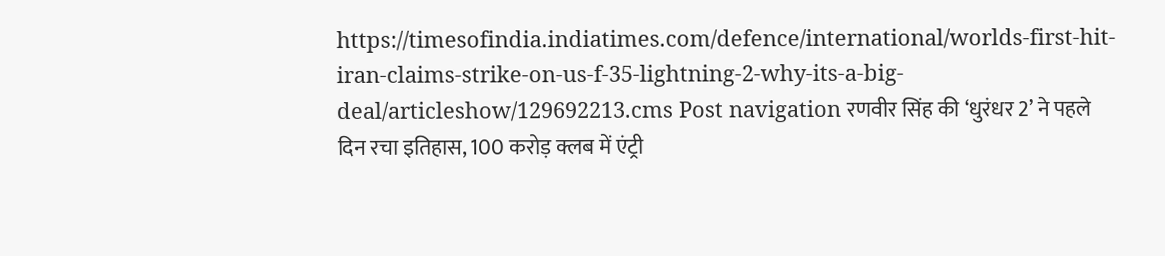https://timesofindia.indiatimes.com/defence/international/worlds-first-hit-iran-claims-strike-on-us-f-35-lightning-2-why-its-a-big-deal/articleshow/129692213.cms Post navigation रणवीर सिंह की ‘धुरंधर 2’ ने पहले दिन रचा इतिहास, 100 करोड़ क्लब में एंट्री